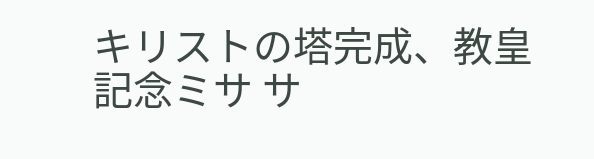キリストの塔完成、教皇記念ミサ サ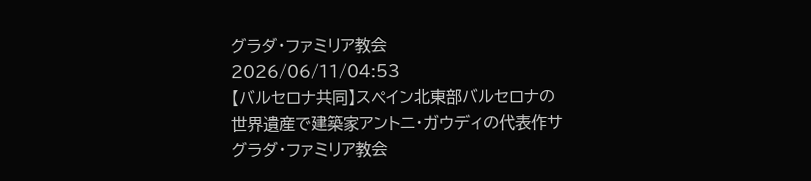グラダ・ファミリア教会
2026/06/11/04:53
【バルセロナ共同】スペイン北東部バルセロナの世界遺産で建築家アントニ・ガウディの代表作サグラダ・ファミリア教会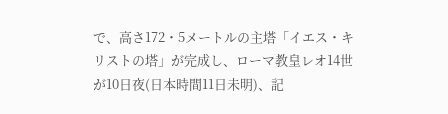で、高さ172・5メートルの主塔「イエス・キリストの塔」が完成し、ローマ教皇レオ14世が10日夜(日本時間11日未明)、記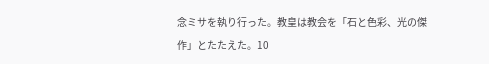念ミサを執り行った。教皇は教会を「石と色彩、光の傑作」とたたえた。10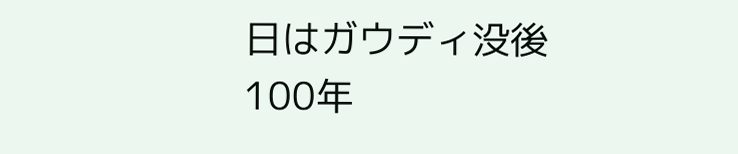日はガウディ没後100年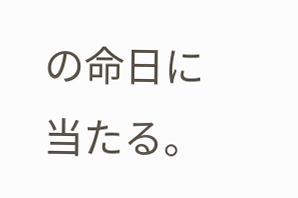の命日に当たる。